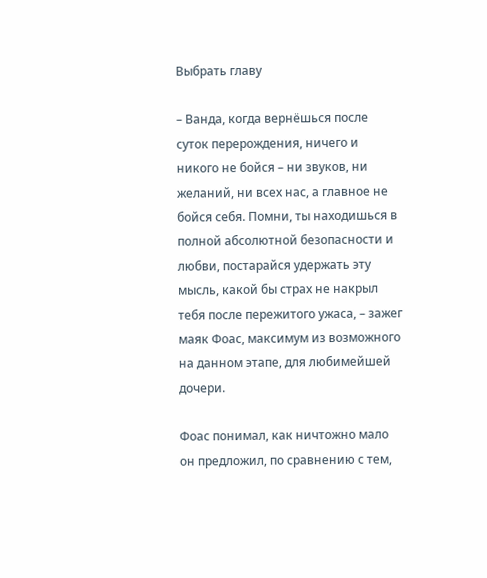Выбрать главу

– Ванда, когда вернёшься после суток перерождения, ничего и никого не бойся – ни звуков, ни желаний, ни всех нас, а главное не бойся себя. Помни, ты находишься в полной абсолютной безопасности и любви, постарайся удержать эту мысль, какой бы страх не накрыл тебя после пережитого ужаса, – зажег маяк Фоас, максимум из возможного на данном этапе, для любимейшей дочери.

Фоас понимал, как ничтожно мало он предложил, по сравнению с тем,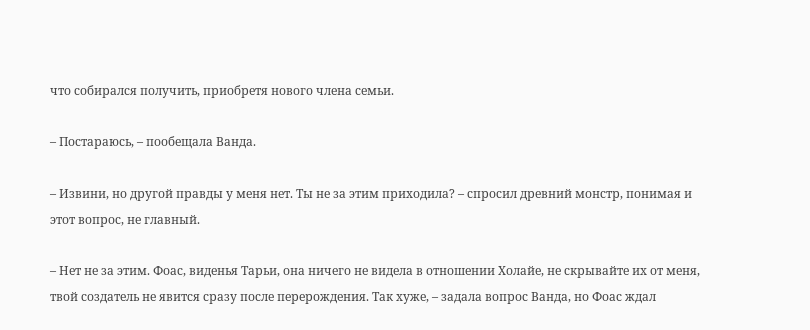что собирался получить, приобретя нового члена семьи.

– Постараюсь, – пообещала Ванда.

– Извини, но другой правды у меня нет. Ты не за этим приходила? – спросил древний монстр, понимая и этот вопрос, не главный.

– Нет не за этим. Фоас, виденья Тарьи, она ничего не видела в отношении Холайе, не скрывайте их от меня, твой создатель не явится сразу после перерождения. Так хуже, – задала вопрос Ванда, но Фоас ждал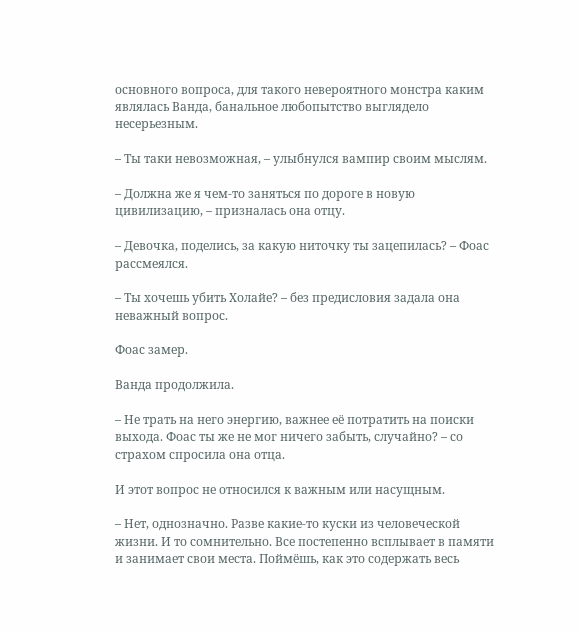основного вопроса, для такого невероятного монстра каким являлась Ванда, банальное любопытство выглядело несерьезным.

– Ты таки невозможная, – улыбнулся вампир своим мыслям.

– Должна же я чем-то заняться по дороге в новую цивилизацию, – призналась она отцу.

– Девочка, поделись, за какую ниточку ты зацепилась? – Фоас рассмеялся.

– Ты хочешь убить Холайе? – без предисловия задала она неважный вопрос.

Фоас замер.

Ванда продолжила.

– Не трать на него энергию, важнее её потратить на поиски выхода. Фоас ты же не мог ничего забыть, случайно? – со страхом спросила она отца.

И этот вопрос не относился к важным или насущным.

– Нет, однозначно. Разве какие-то куски из человеческой жизни. И то сомнительно. Все постепенно всплывает в памяти и занимает свои места. Поймёшь, как это содержать весь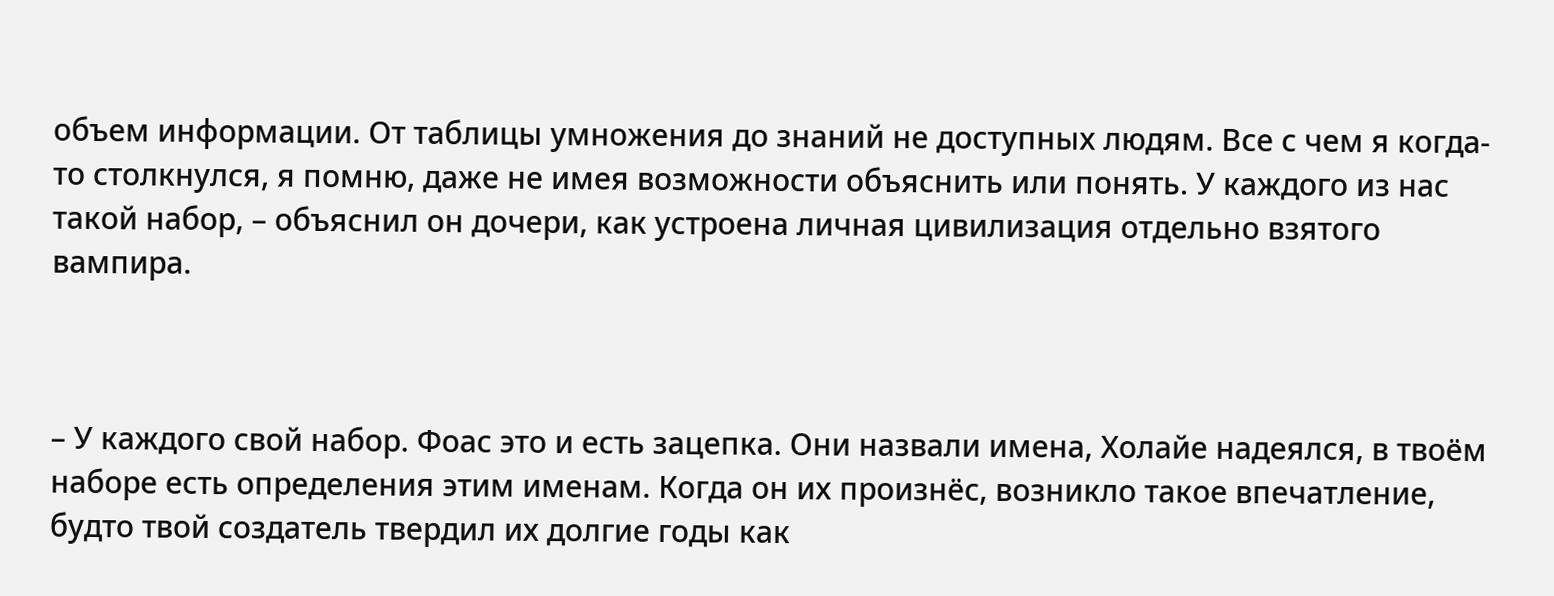объем информации. От таблицы умножения до знаний не доступных людям. Все с чем я когда-то столкнулся, я помню, даже не имея возможности объяснить или понять. У каждого из нас такой набор, – объяснил он дочери, как устроена личная цивилизация отдельно взятого вампира.



– У каждого свой набор. Фоас это и есть зацепка. Они назвали имена, Холайе надеялся, в твоём наборе есть определения этим именам. Когда он их произнёс, возникло такое впечатление, будто твой создатель твердил их долгие годы как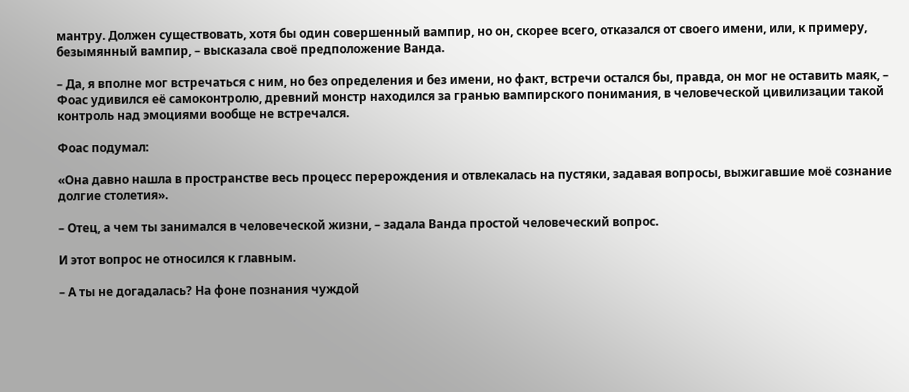мантру. Должен существовать, хотя бы один совершенный вампир, но он, скорее всего, отказался от своего имени, или, к примеру, безымянный вампир, – высказала своё предположение Ванда.

– Да, я вполне мог встречаться с ним, но без определения и без имени, но факт, встречи остался бы, правда, он мог не оставить маяк, – Фоас удивился её самоконтролю, древний монстр находился за гранью вампирского понимания, в человеческой цивилизации такой контроль над эмоциями вообще не встречался.

Фоас подумал:

«Она давно нашла в пространстве весь процесс перерождения и отвлекалась на пустяки, задавая вопросы, выжигавшие моё сознание долгие столетия».

– Отец, а чем ты занимался в человеческой жизни, – задала Ванда простой человеческий вопрос.

И этот вопрос не относился к главным.

– А ты не догадалась? На фоне познания чуждой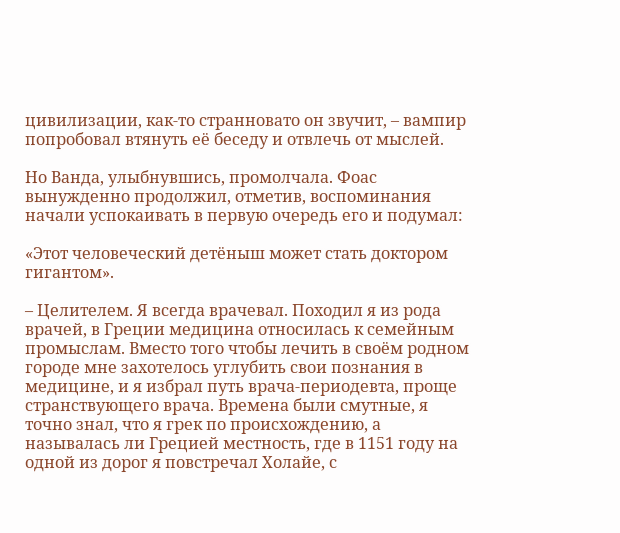цивилизации, как-то странновато он звучит, – вампир попробовал втянуть её беседу и отвлечь от мыслей.

Но Ванда, улыбнувшись, промолчала. Фоас вынужденно продолжил, отметив, воспоминания начали успокаивать в первую очередь его и подумал:

«Этот человеческий детёныш может стать доктором гигантом».

– Целителем. Я всегда врачевал. Походил я из рода врачей, в Греции медицина относилась к семейным промыслам. Вместо того чтобы лечить в своём родном городе мне захотелось углубить свои познания в медицине, и я избрал путь врача-периодевта, проще странствующего врача. Времена были смутные, я точно знал, что я грек по происхождению, а называлась ли Грецией местность, где в 1151 году на одной из дорог я повстречал Холайе, с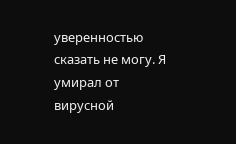уверенностью сказать не могу. Я умирал от вирусной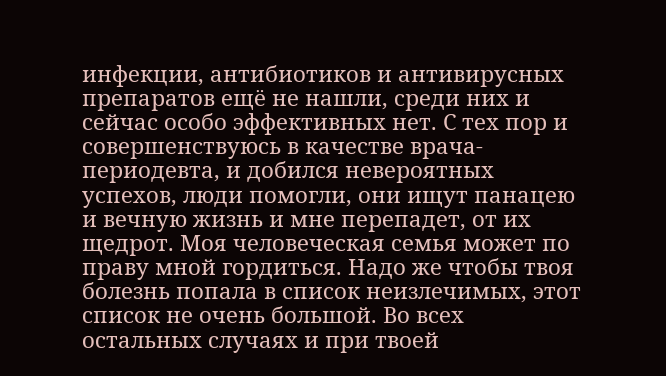инфекции, антибиотиков и антивирусных препаратов ещё не нашли, среди них и сейчас особо эффективных нет. С тех пор и совершенствуюсь в качестве врача-периодевта, и добился невероятных успехов, люди помогли, они ищут панацею и вечную жизнь и мне перепадет, от их щедрот. Моя человеческая семья может по праву мной гордиться. Надо же чтобы твоя болезнь попала в список неизлечимых, этот список не очень большой. Во всех остальных случаях и при твоей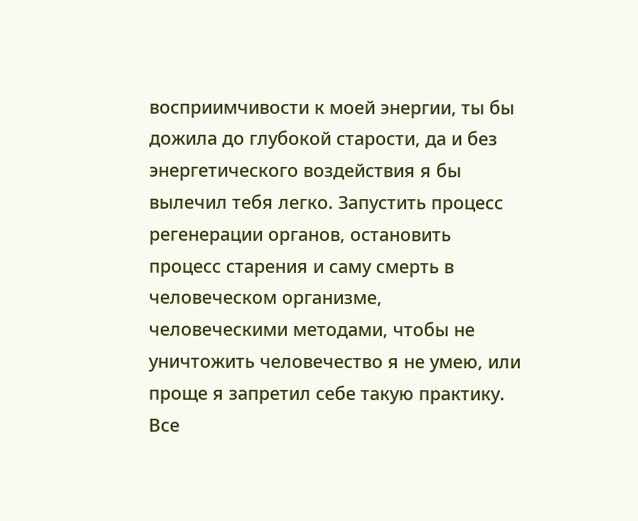восприимчивости к моей энергии, ты бы дожила до глубокой старости, да и без энергетического воздействия я бы вылечил тебя легко. Запустить процесс регенерации органов, остановить процесс старения и саму смерть в человеческом организме, человеческими методами, чтобы не уничтожить человечество я не умею, или проще я запретил себе такую практику. Все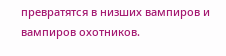превратятся в низших вампиров и вампиров охотников.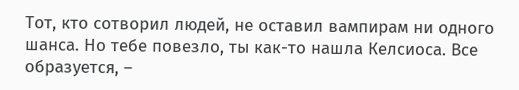Тот, кто сотворил людей, не оставил вампирам ни одного шанса. Но тебе повезло, ты как-то нашла Келсиоса. Все образуется, –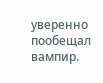уверенно пообещал вампир.